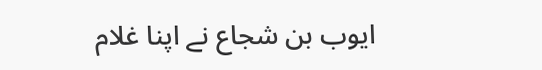ایوب بن شجاع نے اپنا غلام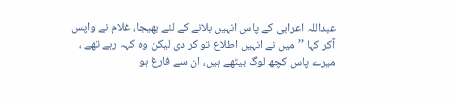عبداللہ اعرابی کے پاس انہیں بلانے کے لئے بھیجا، غلام نے واپس آکر کہا ’’میں نے انہیں اطلاع تو کر دی لیکن وہ کہہ رہے تھے ، میرے پاس کچھ لوگ بیٹھے ہیں، ان سے فارغ ہو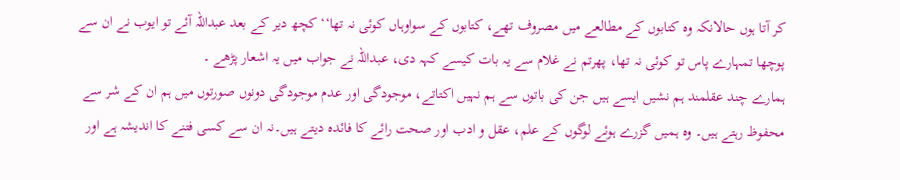کر آتا ہوں حالانکہ وہ کتابوں کے مطالعے میں مصروف تھے، کتابوں کے سواوہاں کوئی نہ تھا‘‘ کچھ دیر کے بعد عبداللہ آئے تو ایوب نے ان سے پوچھا تمہارے پاس تو کوئی نہ تھا، پھرتم نے غلام سے یہ بات کیسے کہہ دی، عبداللہ نے جواب میں یہ اشعار پڑھے ۔
ہمارے چند عقلمند ہم نشیں ایسے ہیں جن کی باتوں سے ہم نہیں اکتاتے، موجودگی اور عدم موجودگی دونوں صورتوں میں ہم ان کے شر سے محفوظ رہتے ہیں۔ وہ ہمیں گزرے ہوئے لوگوں کے علم، عقل و ادب اور صحت رائے کا فائدہ دیتے ہیں۔نہ ان سے کسی فتنے کا اندیشہ ہے اور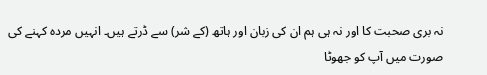نہ بری صحبت کا اور نہ ہی ہم ان کی زبان اور ہاتھ (کے شر) سے ڈرتے ہیں۔ انہیں مردہ کہنے کی صورت میں آپ کو جھوٹا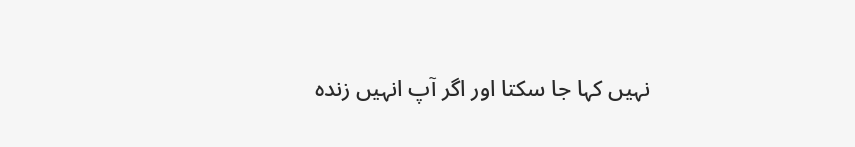نہیں کہا جا سکتا اور اگر آپ انہیں زندہ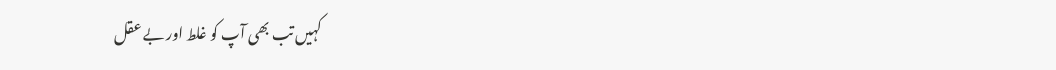کہیں تب بھی آپ کو غلط اور بے عقل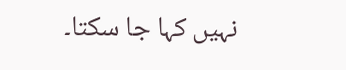نہیں کہا جا سکتا۔